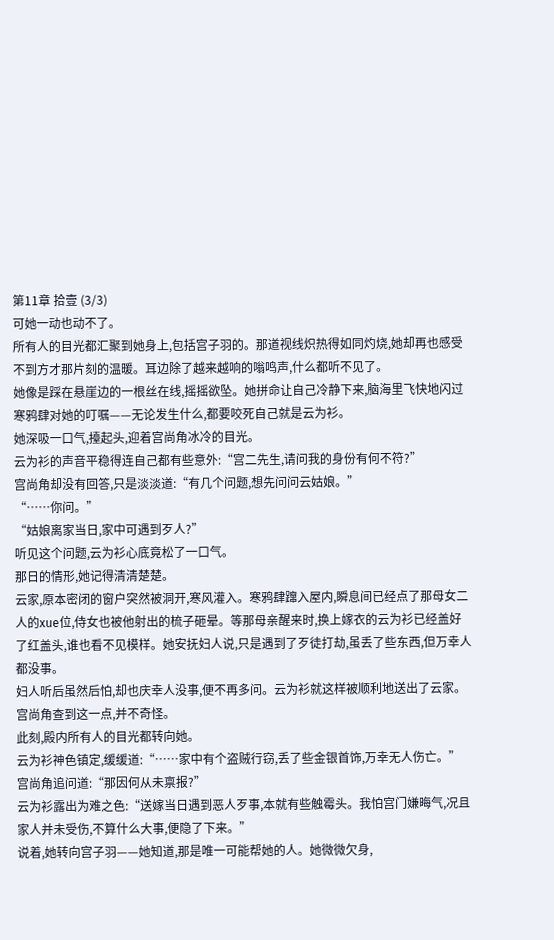第11章 拾壹 (3/3)
可她一动也动不了。
所有人的目光都汇聚到她身上,包括宫子羽的。那道视线炽热得如同灼烧,她却再也感受不到方才那片刻的温暖。耳边除了越来越响的嗡鸣声,什么都听不见了。
她像是踩在悬崖边的一根丝在线,摇摇欲坠。她拼命让自己冷静下来,脑海里飞快地闪过寒鸦肆对她的叮嘱——无论发生什么,都要咬死自己就是云为衫。
她深吸一口气,擡起头,迎着宫尚角冰冷的目光。
云为衫的声音平稳得连自己都有些意外:“宫二先生,请问我的身份有何不符?”
宫尚角却没有回答,只是淡淡道:“有几个问题,想先问问云姑娘。”
“……你问。”
“姑娘离家当日,家中可遇到歹人?”
听见这个问题,云为衫心底竟松了一口气。
那日的情形,她记得清清楚楚。
云家,原本密闭的窗户突然被洞开,寒风灌入。寒鸦肆蹿入屋内,瞬息间已经点了那母女二人的xue位,侍女也被他射出的梳子砸晕。等那母亲醒来时,换上嫁衣的云为衫已经盖好了红盖头,谁也看不见模样。她安抚妇人说,只是遇到了歹徒打劫,虽丢了些东西,但万幸人都没事。
妇人听后虽然后怕,却也庆幸人没事,便不再多问。云为衫就这样被顺利地送出了云家。
宫尚角查到这一点,并不奇怪。
此刻,殿内所有人的目光都转向她。
云为衫神色镇定,缓缓道:“……家中有个盗贼行窃,丢了些金银首饰,万幸无人伤亡。”
宫尚角追问道:“那因何从未禀报?”
云为衫露出为难之色:“送嫁当日遇到恶人歹事,本就有些触霉头。我怕宫门嫌晦气,况且家人并未受伤,不算什么大事,便隐了下来。”
说着,她转向宫子羽——她知道,那是唯一可能帮她的人。她微微欠身,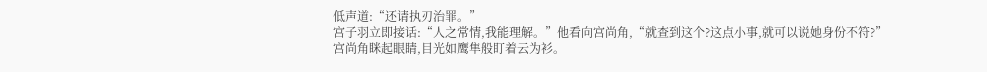低声道:“还请执刃治罪。”
宫子羽立即接话:“人之常情,我能理解。”他看向宫尚角,“就查到这个?这点小事,就可以说她身份不符?”
宫尚角眯起眼睛,目光如鹰隼般盯着云为衫。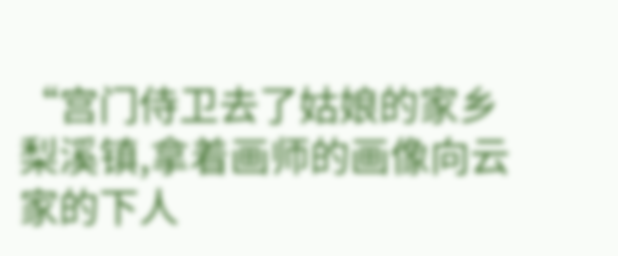“宫门侍卫去了姑娘的家乡梨溪镇,拿着画师的画像向云家的下人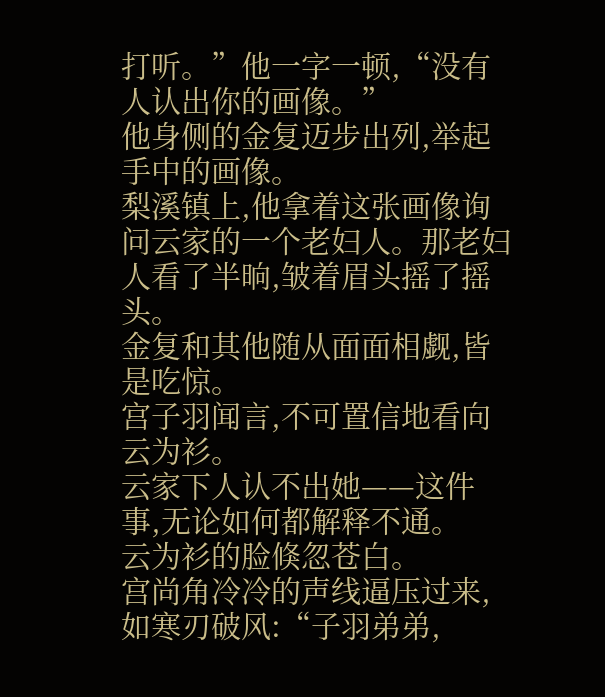打听。”他一字一顿,“没有人认出你的画像。”
他身侧的金复迈步出列,举起手中的画像。
梨溪镇上,他拿着这张画像询问云家的一个老妇人。那老妇人看了半晌,皱着眉头摇了摇头。
金复和其他随从面面相觑,皆是吃惊。
宫子羽闻言,不可置信地看向云为衫。
云家下人认不出她——这件事,无论如何都解释不通。
云为衫的脸倏忽苍白。
宫尚角冷冷的声线逼压过来,如寒刃破风:“子羽弟弟,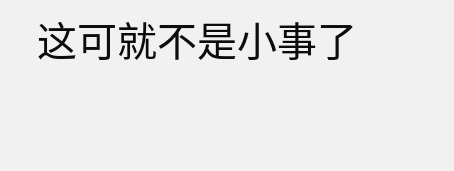这可就不是小事了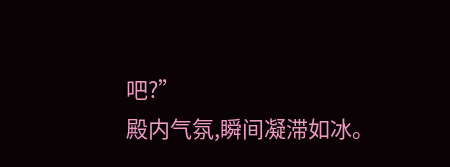吧?”
殿内气氛,瞬间凝滞如冰。